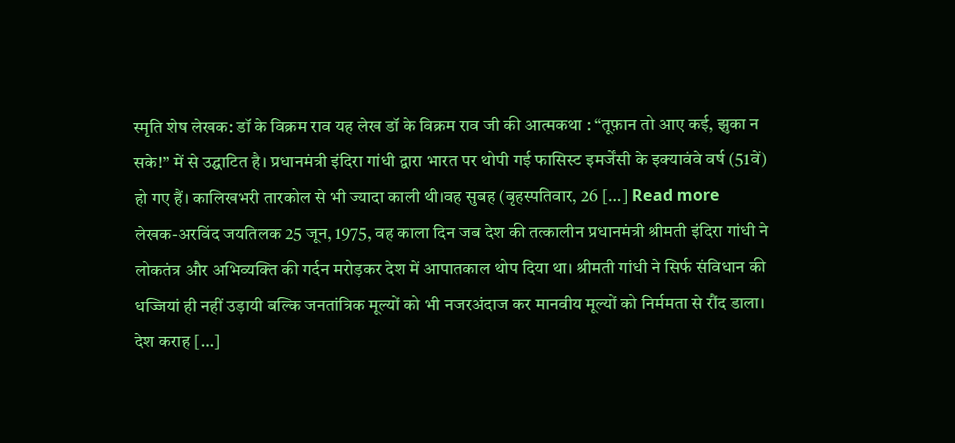स्मृति शेष लेखक: डॉ के विक्रम राव यह लेख डॉ के विक्रम राव जी की आत्मकथा : “तूफ़ान तो आए कई, झुका न सके!” में से उद्घाटित है। प्रधानमंत्री इंदिरा गांधी द्वारा भारत पर थोपी गई फासिस्ट इमर्जेंसी के इक्यावंवे वर्ष (51वें) हो गए हैं। कालिखभरी तारकोल से भी ज्यादा काली थी।वह सुबह (बृहस्पतिवार, 26 […] Read more
लेखक-अरविंद जयतिलक 25 जून, 1975, वह काला दिन जब देश की तत्कालीन प्रधानमंत्री श्रीमती इंदिरा गांधी ने लोकतंत्र और अभिव्यक्ति की गर्दन मरोड़कर देश में आपातकाल थोप दिया था। श्रीमती गांधी ने सिर्फ संविधान की धज्जियां ही नहीं उड़ायी बल्कि जनतांत्रिक मूल्यों को भी नजरअंदाज कर मानवीय मूल्यों को निर्ममता से रौंद डाला। देश कराह […]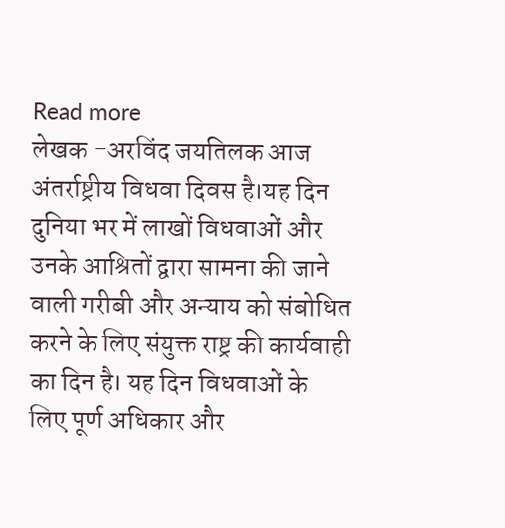Read more
लेखक -अरविंद जयतिलक आज अंतर्राष्ट्रीय विधवा दिवस है।यह दिन दुनिया भर में लाखों विधवाओं और उनके आश्रितों द्वारा सामना की जाने वाली गरीबी और अन्याय को संबोधित करने के लिए संयुक्त राष्ट्र की कार्यवाही का दिन है। यह दिन विधवाओं के लिए पूर्ण अधिकार और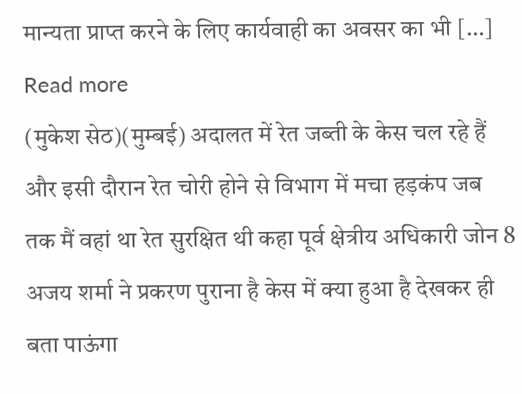मान्यता प्राप्त करने के लिए कार्यवाही का अवसर का भी […] Read more
(मुकेश सेठ)(मुम्बई) अदालत में रेत जब्ती के केस चल रहे हैं और इसी दौरान रेत चोरी होने से विभाग में मचा हड़कंप जब तक मैं वहां था रेत सुरक्षित थी कहा पूर्व क्षेत्रीय अधिकारी जोन 8 अजय शर्मा ने प्रकरण पुराना है केस में क्या हुआ है देखकर ही बता पाऊंगा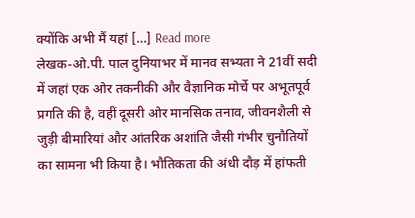क्योंकि अभी मैं यहां […] Read more
लेखक-ओ.पी. पाल दुनियाभर में मानव सभ्यता ने 21वीं सदी में जहां एक ओर तकनीकी और वैज्ञानिक मोर्चे पर अभूतपूर्व प्रगति की है, वहीं दूसरी ओर मानसिक तनाव, जीवनशैली से जुड़ी बीमारियां और आंतरिक अशांति जैसी गंभीर चुनौतियों का सामना भी किया है। भौतिकता की अंधी दौड़ में हांफती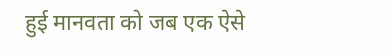हुई मानवता को जब एक ऐसे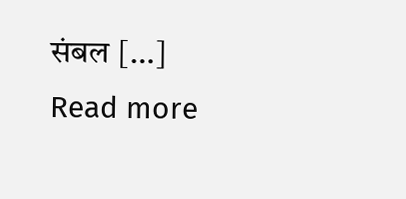संबल […] Read more